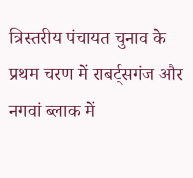त्रिस्तरीय पंचायत चुनाव के प्रथम चरण में राबर्ट्सगंज और नगवां ब्लाक में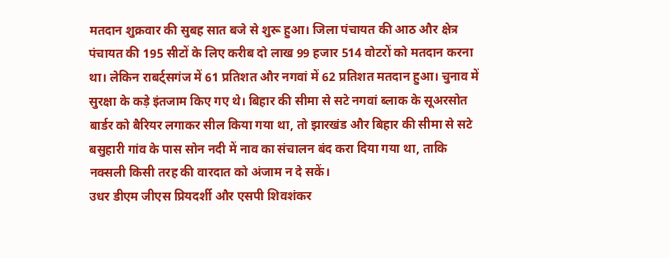मतदान शुक्रवार की सुबह सात बजे से शुरू हुआ। जिला पंचायत की आठ और क्षेत्र पंचायत की 195 सीटों के लिए करीब दो लाख 99 हजार 514 वोटरों को मतदान करना था। लेकिन राबर्ट्सगंज में 61 प्रतिशत और नगवां में 62 प्रतिशत मतदान हुआ। चुनाव में सुरक्षा के कड़े इंतजाम किए गए थे। बिहार की सीमा से सटे नगवां ब्लाक के सूअरसोत बार्डर को बैरियर लगाकर सील किया गया था, तो झारखंड और बिहार की सीमा से सटे बसुहारी गांव के पास सोन नदी में नाव का संचालन बंद करा दिया गया था, ताकि नक्सली किसी तरह की वारदात को अंजाम न दे सकें।
उधर डीएम जीएस प्रियदर्शी और एसपी शिवशंकर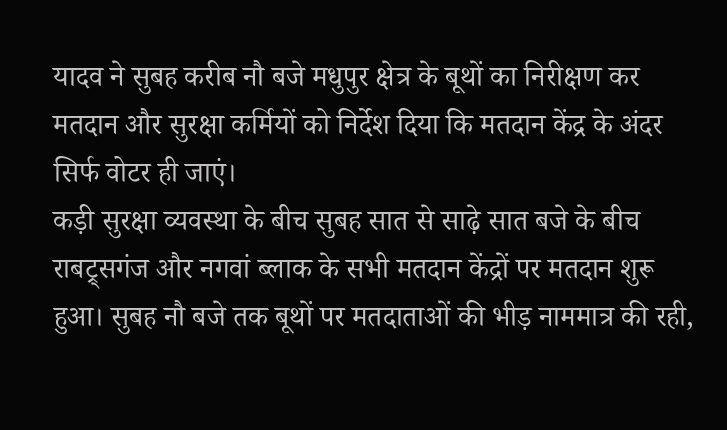यादव ने सुबह करीब नौ बजे मधुपुर क्षेत्र के बूथों का निरीक्षण कर मतदान और सुरक्षा कर्मियों को निर्देश दिया कि मतदान केंद्र के अंदर सिर्फ वोटर ही जाएं।
कड़ी सुरक्षा व्यवस्था के बीच सुबह सात से साढ़े सात बजे के बीच राबट्र्सगंज और नगवां ब्लाक के सभी मतदान केंद्रों पर मतदान शुरू हुआ। सुबह नौ बजे तक बूथों पर मतदाताओं की भीड़ नाममात्र की रही,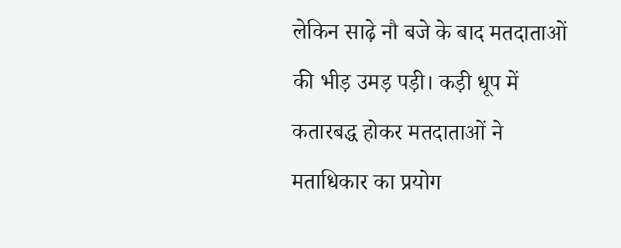लेकिन साढ़े नौ बजे के बाद मतदाताओं की भीड़ उमड़ पड़ी। कड़ी धूप में कतारबद्ध होकर मतदाताओं ने मताधिकार का प्रयोग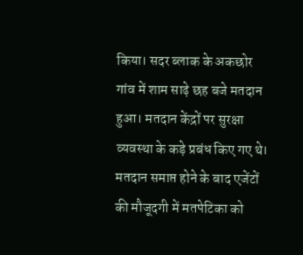किया। सदर ब्लाक के अकछोर गांव में शाम साढ़े छह बजे मतदान हुआ। मतदान केंद्रों पर सुरक्षा व्यवस्था के कड़े प्रबंध किए गए थे। मतदान समाप्त होने के बाद एजेंटों की मौजूदगी में मतपेटिका को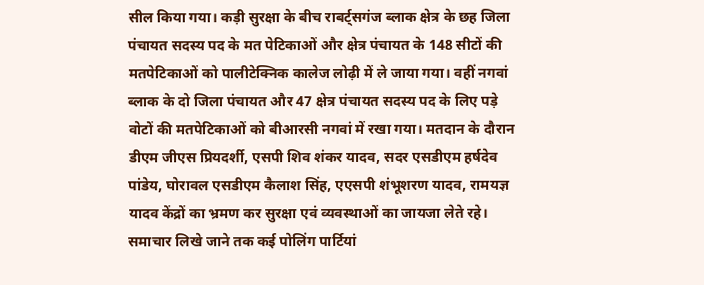सील किया गया। कड़ी सुरक्षा के बीच राबर्ट्सगंज ब्लाक क्षेत्र के छह जिला पंचायत सदस्य पद के मत पेटिकाओं और क्षेत्र पंचायत के 148 सीटों की मतपेटिकाओं को पालीटेक्निक कालेज लोढ़ी में ले जाया गया। वहीं नगवां ब्लाक के दो जिला पंचायत और 47 क्षेत्र पंचायत सदस्य पद के लिए पड़े वोटों की मतपेटिकाओं को बीआरसी नगवां में रखा गया। मतदान के दौरान डीएम जीएस प्रियदर्शी, एसपी शिव शंकर यादव, सदर एसडीएम हर्षदेव पांडेय, घोरावल एसडीएम कैलाश सिंह, एएसपी शंभूशरण यादव, रामयज्ञ यादव केंद्रों का भ्रमण कर सुरक्षा एवं व्यवस्थाओं का जायजा लेते रहे। समाचार लिखे जाने तक कई पोलिंग पार्टियां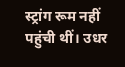स्ट्रांग रूम नहीं पहुंची थीं। उधर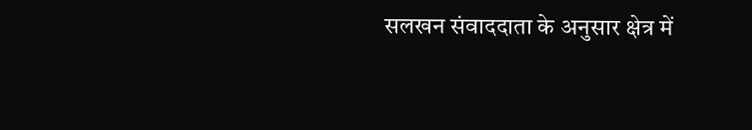सलखन संवाददाता के अनुसार क्षेत्र में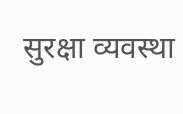सुरक्षा व्यवस्था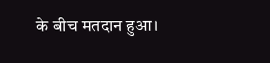के बीच मतदान हुआ।